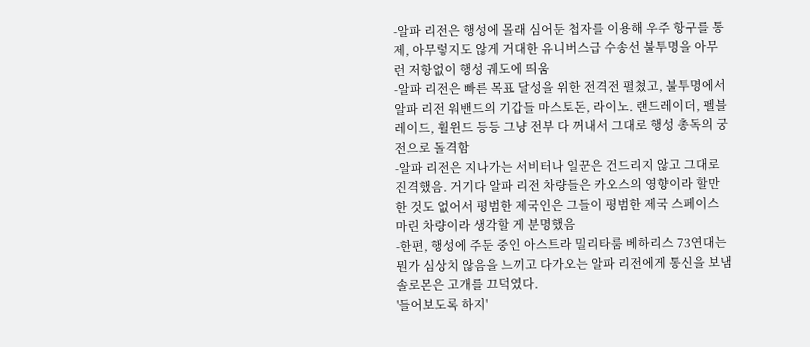-알파 리전은 행성에 몰래 심어둔 첩자를 이용해 우주 항구를 통제, 아무렇지도 않게 거대한 유니버스급 수송선 불투명을 아무런 저항없이 행성 궤도에 띄움
-알파 리전은 빠른 목표 달성을 위한 전격전 펼쳤고, 불투명에서 알파 리전 워밴드의 기갑들 마스토돈, 라이노. 랜드레이더, 펠블레이드, 휠윈드 등등 그냥 전부 다 꺼내서 그대로 행성 총독의 궁전으로 돌격함
-알파 리전은 지나가는 서비터나 일꾼은 건드리지 않고 그대로 진격했음. 거기다 알파 리전 차량들은 카오스의 영향이라 할만한 것도 없어서 평범한 제국인은 그들이 평범한 제국 스페이스 마린 차량이라 생각할 게 분명했음
-한편, 행성에 주둔 중인 아스트라 밀리타룸 베하리스 73연대는 뭔가 심상치 않음을 느끼고 다가오는 알파 리전에게 통신을 보냄
솔로몬은 고개를 끄덕였다.
'들어보도록 하지'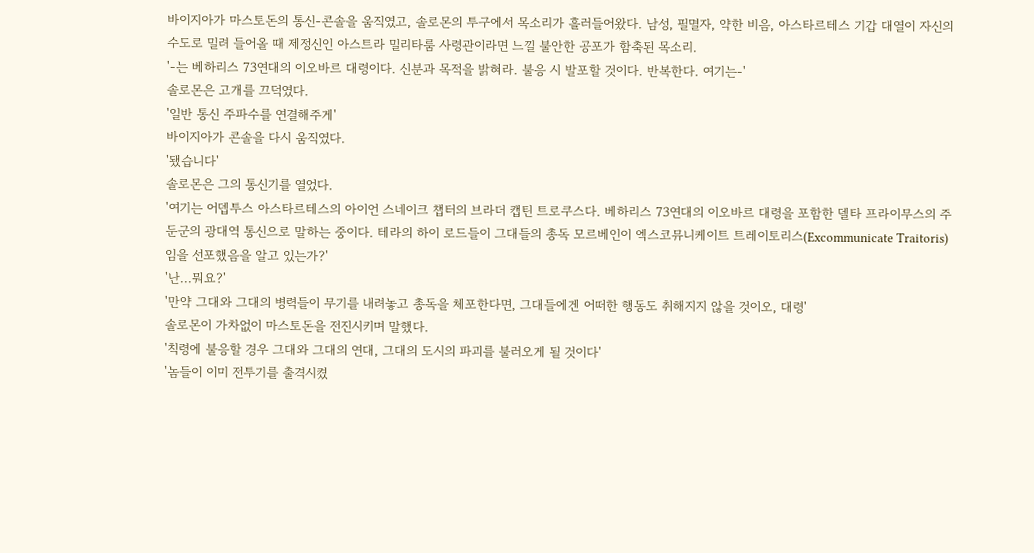바이지아가 마스토돈의 통신-콘솔을 움직였고, 솔로몬의 투구에서 목소리가 흘러들어왔다. 남성, 필멸자, 약한 비음, 아스타르테스 기갑 대열이 자신의 수도로 밀려 들어올 때 제정신인 아스트라 밀리타룸 사령관이라면 느낄 불안한 공포가 함축된 목소리.
'-는 베하리스 73연대의 이오바르 대령이다. 신분과 목적을 밝혀라. 불응 시 발포할 것이다. 반복한다. 여기는-'
솔로몬은 고개를 끄덕였다.
'일반 통신 주파수를 연결해주게'
바이지아가 콘솔을 다시 움직였다.
'됐습니다'
솔로몬은 그의 통신기를 열었다.
'여기는 어뎁투스 아스타르테스의 아이언 스네이크 챕터의 브라더 캡틴 트로쿠스다. 베하리스 73연대의 이오바르 대령을 포함한 델타 프라이무스의 주둔군의 광대역 통신으로 말하는 중이다. 테라의 하이 로드들이 그대들의 총독 모르베인이 엑스코뮤니케이트 트레이토리스(Excommunicate Traitoris)임을 선포했음을 알고 있는가?'
'난...뭐요?'
'만약 그대와 그대의 병력들이 무기를 내려놓고 총독을 체포한다면, 그대들에겐 어떠한 행동도 취해지지 않을 것이오, 대령'
솔로몬이 가차없이 마스토돈을 전진시키며 말했다.
'칙령에 불응할 경우 그대와 그대의 연대, 그대의 도시의 파괴를 불러오게 될 것이다'
'놈들이 이미 전투기를 출격시켰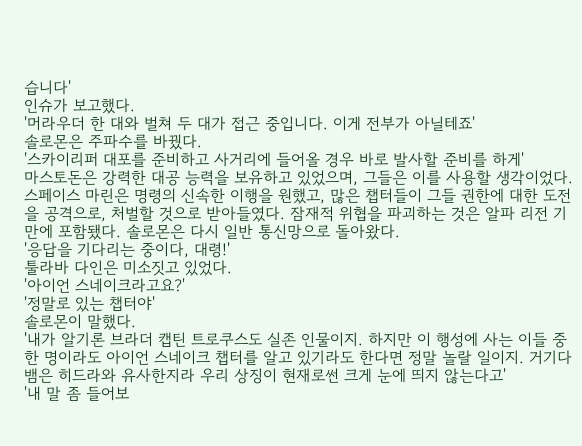습니다'
인슈가 보고했다.
'머라우더 한 대와 벌쳐 두 대가 접근 중입니다. 이게 전부가 아닐테죠'
솔로몬은 주파수를 바꿨다.
'스카이리퍼 대포를 준비하고 사거리에 들어올 경우 바로 발사할 준비를 하게'
마스토돈은 강력한 대공 능력을 보유하고 있었으며, 그들은 이를 사용할 생각이었다. 스페이스 마린은 명령의 신속한 이행을 원했고, 많은 챕터들이 그들 권한에 대한 도전을 공격으로, 처벌할 것으로 받아들였다. 잠재적 위협을 파괴하는 것은 알파 리전 기만에 포함됐다. 솔로몬은 다시 일반 통신망으로 돌아왔다.
'응답을 기다리는 중이다, 대령!'
툴라바 다인은 미소짓고 있었다.
'아이언 스네이크라고요?'
'정말로 있는 챕터야'
솔로몬이 말했다.
'내가 알기론 브라더 캡틴 트로쿠스도 실존 인물이지. 하지만 이 행성에 사는 이들 중 한 명이라도 아이언 스네이크 챕터를 알고 있기라도 한다면 정말 놀랄 일이지. 거기다 뱀은 히드라와 유사한지라 우리 상징이 현재로썬 크게 눈에 띄지 않는다고'
'내 말 좀 들어보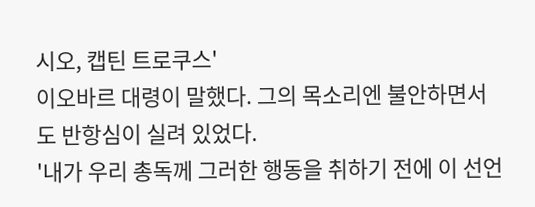시오, 캡틴 트로쿠스'
이오바르 대령이 말했다. 그의 목소리엔 불안하면서도 반항심이 실려 있었다.
'내가 우리 총독께 그러한 행동을 취하기 전에 이 선언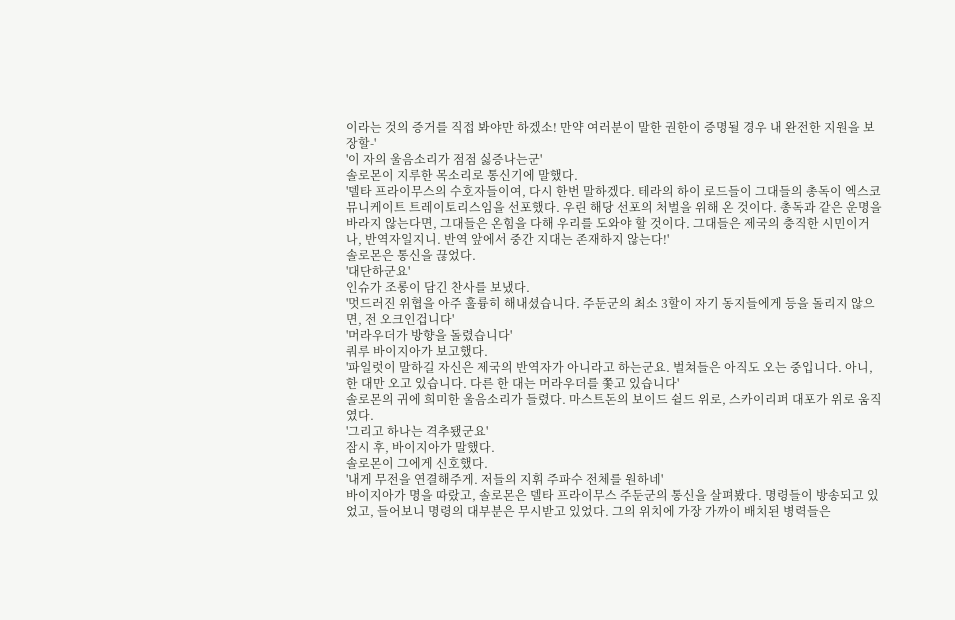이라는 것의 증거를 직접 봐야만 하겠소! 만약 여러분이 말한 권한이 증명될 경우 내 완전한 지원을 보장할-'
'이 자의 울음소리가 점점 싫증나는군'
솔로몬이 지루한 목소리로 통신기에 말했다.
'델타 프라이무스의 수호자들이여, 다시 한번 말하겠다. 테라의 하이 로드들이 그대들의 총독이 엑스코뮤니케이트 트레이토리스임을 선포했다. 우린 해당 선포의 처벌을 위해 온 것이다. 총독과 같은 운명을 바라지 않는다면, 그대들은 온힘을 다해 우리를 도와야 할 것이다. 그대들은 제국의 충직한 시민이거나, 반역자일지니. 반역 앞에서 중간 지대는 존재하지 않는다!'
솔로몬은 통신을 끊었다.
'대단하군요'
인슈가 조롱이 담긴 찬사를 보냈다.
'멋드러진 위협을 아주 훌륭히 해내셨습니다. 주둔군의 최소 3할이 자기 동지들에게 등을 돌리지 않으면, 전 오크인겁니다'
'머라우더가 방향을 돌렸습니다'
쿼루 바이지아가 보고했다.
'파일럿이 말하길 자신은 제국의 반역자가 아니라고 하는군요. 벌쳐들은 아직도 오는 중입니다. 아니, 한 대만 오고 있습니다. 다른 한 대는 머라우더를 쫓고 있습니다'
솔로몬의 귀에 희미한 울음소리가 들렸다. 마스트돈의 보이드 쉴드 위로, 스카이리퍼 대포가 위로 움직였다.
'그리고 하나는 격추됐군요'
잠시 후, 바이지아가 말했다.
솔로몬이 그에게 신호했다.
'내게 무전을 연결해주게. 저들의 지휘 주파수 전체를 원하네'
바이지아가 명을 따랐고, 솔로몬은 델타 프라이무스 주둔군의 통신을 살펴봤다. 명령들이 방송되고 있었고, 들어보니 명령의 대부분은 무시받고 있었다. 그의 위치에 가장 가까이 배치된 병력들은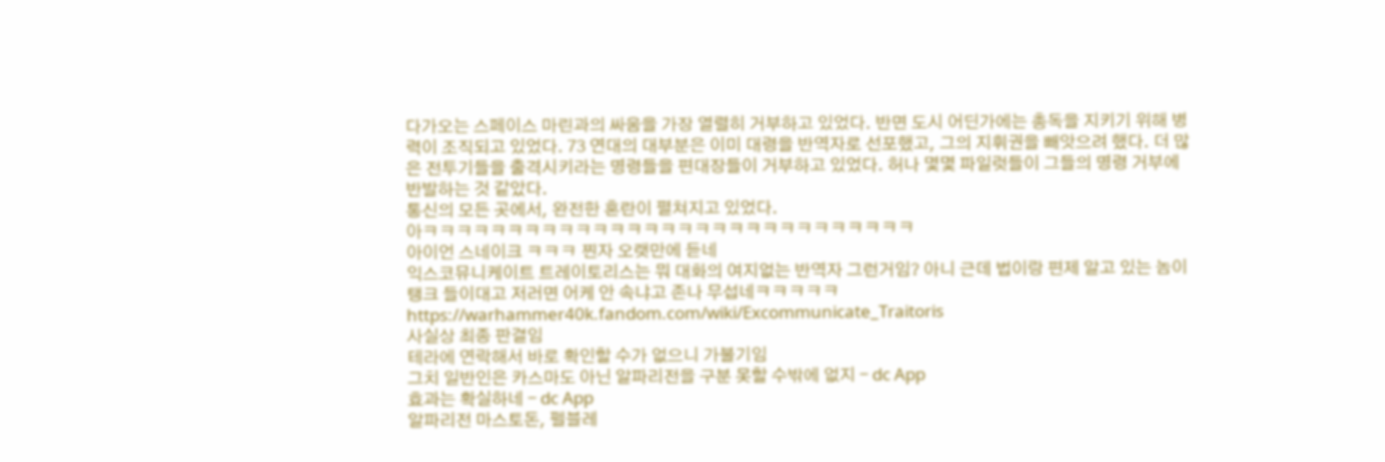다가오는 스페이스 마린과의 싸움을 가장 열렬히 거부하고 있었다. 반면 도시 어딘가에는 총독을 지키기 위해 병력이 조직되고 있었다. 73 연대의 대부분은 이미 대령을 반역자로 선포했고, 그의 지휘권을 빼앗으려 했다. 더 많은 전투기들을 출격시키라는 명령들을 편대장들이 거부하고 있었다. 허나 몇몇 파일럿들이 그들의 명령 거부에 반발하는 것 같았다.
통신의 모든 곳에서, 완전한 혼란이 펼쳐지고 있었다.
아ㅋㅋㅋㅋㅋㅋㅋㅋㅋㅋㅋㅋㅋㅋㅋㅋㅋㅋㅋㅋㅋㅋㅋㅋㅋㅋㅋㅋㅋ
아이언 스네이크 ㅋㅋㅋ 찐자 오랫만에 듣네
익스코뮤니케이트 트레이토리스는 뭐 대화의 여지없는 반역자 그런거임? 아니 근데 법이랑 편제 알고 있는 놈이 탱크 들이대고 저러면 어케 안 속냐고 존나 무섭네ㅋㅋㅋㅋㅋ
https://warhammer40k.fandom.com/wiki/Excommunicate_Traitoris
사실상 최종 판결임
테라에 연락해서 바로 확인할 수가 없으니 가불기임
그치 일반인은 카스마도 아닌 알파리전을 구분 못할 수밖에 없지 - dc App
효과는 확실하네 - dc App
알파리전 마스토돈, 펠블레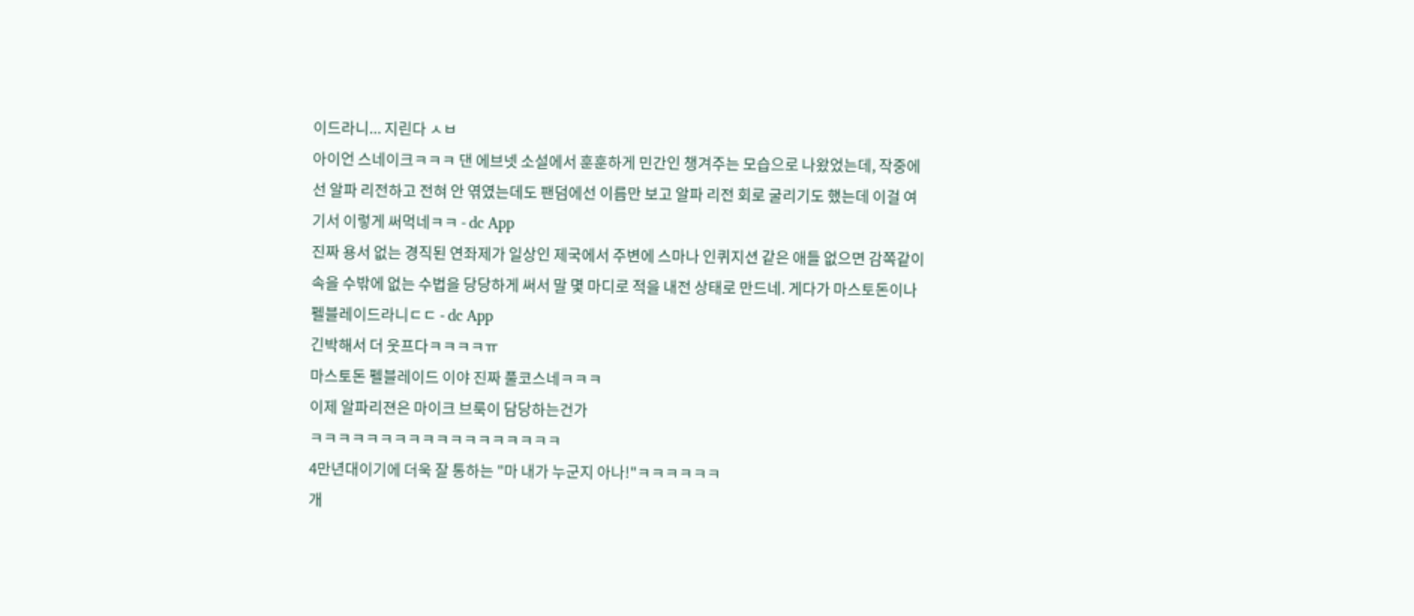이드라니... 지린다 ㅅㅂ
아이언 스네이크ㅋㅋㅋ 댄 에브넷 소설에서 훈훈하게 민간인 챙겨주는 모습으로 나왔었는데, 작중에선 알파 리전하고 전혀 안 엮였는데도 팬덤에선 이름만 보고 알파 리전 회로 굴리기도 했는데 이걸 여기서 이렇게 써먹네ㅋㅋ - dc App
진짜 용서 없는 경직된 연좌제가 일상인 제국에서 주변에 스마나 인퀴지션 같은 애들 없으면 감쪽같이 속을 수밖에 없는 수법을 당당하게 써서 말 몇 마디로 적을 내전 상태로 만드네. 게다가 마스토돈이나 펠블레이드라니ㄷㄷ - dc App
긴박해서 더 웃프다ㅋㅋㅋㅋㅠ
마스토돈 펠블레이드 이야 진짜 풀코스네ㅋㅋㅋ
이제 알파리젼은 마이크 브룩이 담당하는건가
ㅋㅋㅋㅋㅋㅋㅋㅋㅋㅋㅋㅋㅋㅋㅋㅋㅋㅋ
4만년대이기에 더욱 잘 통하는 "마 내가 누군지 아나!"ㅋㅋㅋㅋㅋㅋ
개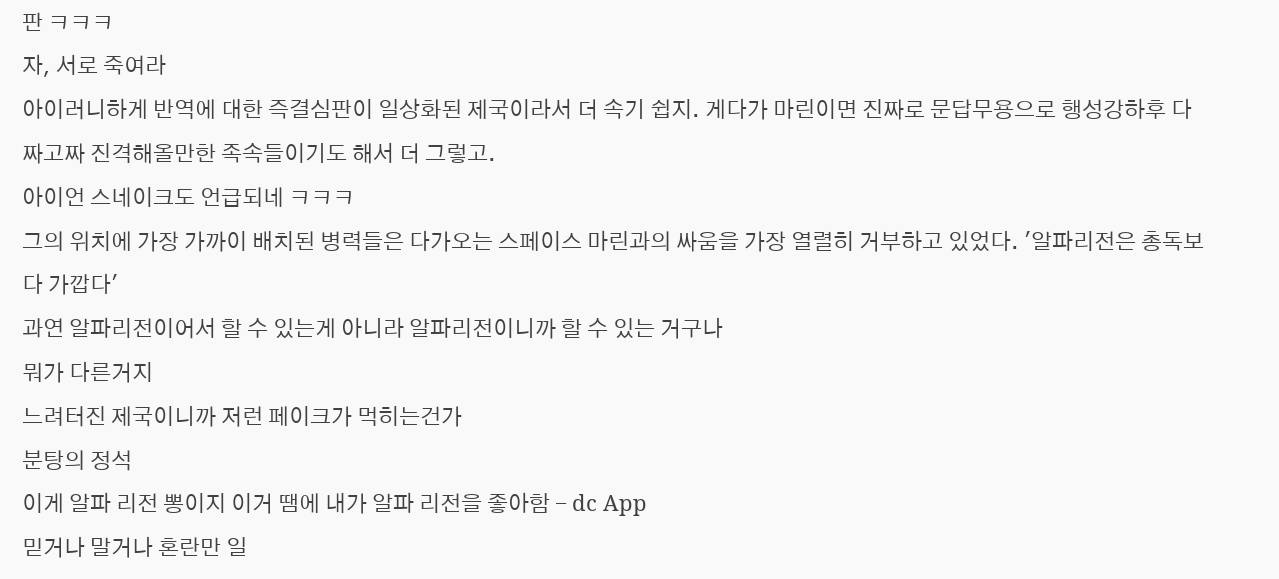판 ㅋㅋㅋ
자, 서로 죽여라
아이러니하게 반역에 대한 즉결심판이 일상화된 제국이라서 더 속기 쉽지. 게다가 마린이면 진짜로 문답무용으로 행성강하후 다짜고짜 진격해올만한 족속들이기도 해서 더 그렇고.
아이언 스네이크도 언급되네 ㅋㅋㅋ
그의 위치에 가장 가까이 배치된 병력들은 다가오는 스페이스 마린과의 싸움을 가장 열렬히 거부하고 있었다. '알파리전은 총독보다 가깝다'
과연 알파리전이어서 할 수 있는게 아니라 알파리전이니까 할 수 있는 거구나
뭐가 다른거지
느려터진 제국이니까 저런 페이크가 먹히는건가
분탕의 정석
이게 알파 리전 뽕이지 이거 땜에 내가 알파 리전을 좋아함 - dc App
믿거나 말거나 혼란만 일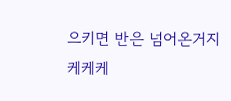으키면 반은 넘어온거지 케케케